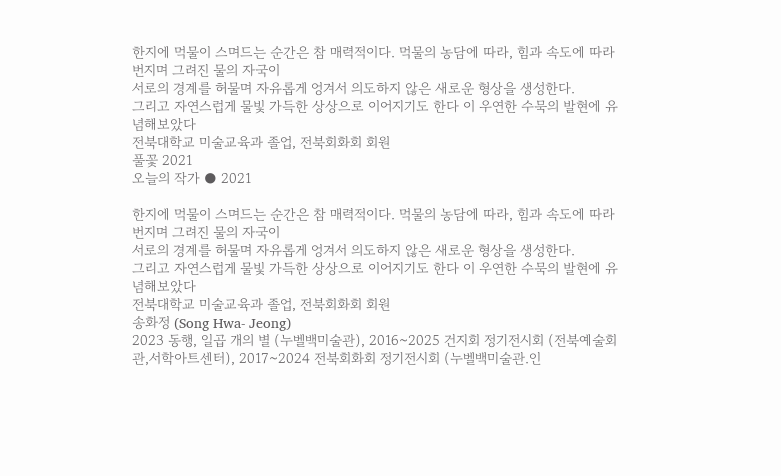한지에 먹물이 스며드는 순간은 참 매력적이다. 먹물의 농담에 따라, 힘과 속도에 따라
번지며 그려진 물의 자국이
서로의 경계를 허물며 자유롭게 엉겨서 의도하지 않은 새로운 형상을 생성한다.
그리고 자연스럽게 물빛 가득한 상상으로 이어지기도 한다 이 우연한 수묵의 발현에 유념해보았다
전북대학교 미술교육과 졸업, 전북회화회 회원
풀꽃 2021
오늘의 작가 ● 2021

한지에 먹물이 스며드는 순간은 참 매력적이다. 먹물의 농담에 따라, 힘과 속도에 따라
번지며 그려진 물의 자국이
서로의 경계를 허물며 자유롭게 엉겨서 의도하지 않은 새로운 형상을 생성한다.
그리고 자연스럽게 물빛 가득한 상상으로 이어지기도 한다 이 우연한 수묵의 발현에 유념해보았다
전북대학교 미술교육과 졸업, 전북회화회 회원
송화정 (Song Hwa- Jeong)
2023 동행, 일곱 개의 별 (누벨백미술관), 2016~2025 건지회 정기전시회 (전북예술회관,서학아트센터), 2017~2024 전북회화회 정기전시회 (누벨백미술관.인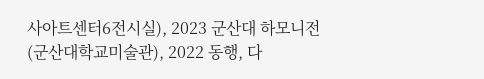사아트센터6전시실), 2023 군산대 하모니전 (군산대학교미술관), 2022 동행, 다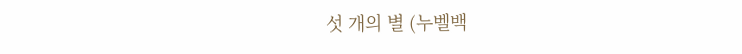섯 개의 별 (누벨백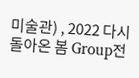미술관) , 2022 다시 돌아온 봄 Group전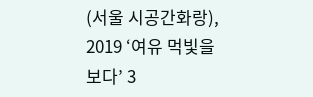(서울 시공간화랑), 2019 ‘여유 먹빛을 보다’ 3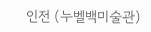인전 (누벨백미술관)